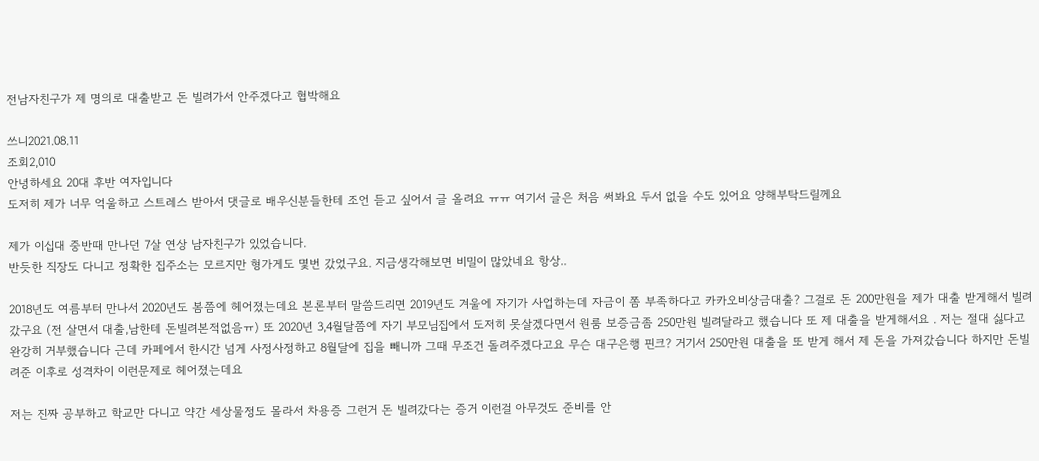전남자친구가 제 명의로 대출받고 돈 빌려가서 안주겠다고 협박해요

쓰니2021.08.11
조회2,010
안녕하세요 20대 후반 여자입니다
도저히 제가 너무 억울하고 스트레스 받아서 댓글로 배우신분들한테 조언 듣고 싶어서 글 올려요 ㅠㅠ 여기서 글은 처음 써봐요 두서 없을 수도 있어요 양해부탁드릴께요

제가 이십대 중반때 만나던 7살 연상 남자친구가 있었습니다.
반듯한 직장도 다니고 정확한 집주소는 모르지만 형가게도 몇번 갔었구요. 지금생각해보면 비밀이 많았네요 항상..

2018년도 여름부터 만나서 2020년도 봄쯤에 헤어졌는데요 본론부터 말씀드리면 2019년도 겨울에 자기가 사업하는데 자금이 쫌 부족하다고 카카오비상금대출? 그걸로 돈 200만원을 제가 대출 받게해서 빌려갔구요 (전 살면서 대출,남한테 돈빌려본적없음ㅠ) 또 2020년 3,4월달쯤에 자기 부모님집에서 도저히 못살겠다면서 원룸 보증금좀 250만원 빌려달라고 했습니다 또 제 대출을 받게해서요 . 저는 절대 싫다고 완강히 거부했습니다 근데 카페에서 한시간 넘게 사정사정하고 8월달에 집을 빼니까 그때 무조건 돌려주겠다고요 무슨 대구은행 핀크? 거기서 250만원 대출을 또 받게 해서 제 돈을 가져갔습니다 하지만 돈빌려준 이후로 성격차이 이런문제로 헤어졌는데요

저는 진짜 공부하고 학교만 다니고 약간 세상물정도 몰라서 차용증 그런거 돈 빌려갔다는 증거 이런걸 아무것도 준비를 안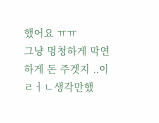했어요 ㅠㅠ
그냥 멍청하게 막연하게 돈 주겟지 ..이ㄹㅓㄴ생각만했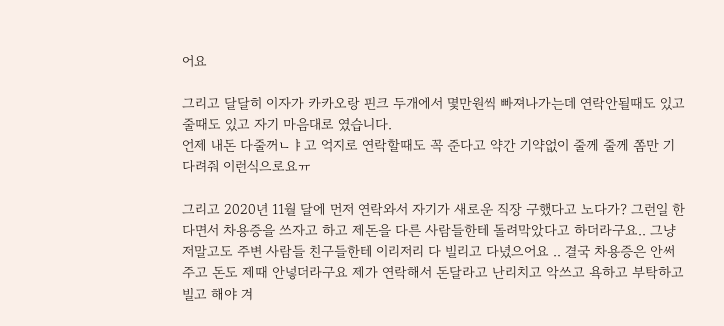어요

그리고 달달히 이자가 카카오랑 핀크 두개에서 몇만원씩 빠져나가는데 연락안될때도 있고 줄때도 있고 자기 마음대로 였습니다.
언제 내돈 다줄꺼ㄴㅑ고 억지로 연락할때도 꼭 준다고 약간 기약없이 줄께 줄께 쫌만 기다려줘 이런식으로요ㅠ

그리고 2020년 11월 달에 먼저 연락와서 자기가 새로운 직장 구했다고 노다가? 그런일 한다면서 차용증을 쓰자고 하고 제돈을 다른 사람들한테 돌려막았다고 하더라구요.. 그냥 저말고도 주변 사람들 친구들한테 이리저리 다 빌리고 다녔으어요 .. 결국 차용증은 안써주고 돈도 제때 안넣더라구요 제가 연락해서 돈달라고 난리치고 악쓰고 욕하고 부탁하고 빌고 해야 겨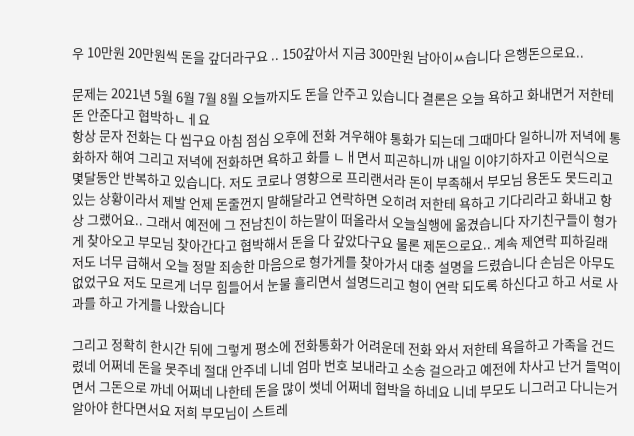우 10만원 20만원씩 돈을 갚더라구요 .. 150갚아서 지금 300만원 남아이ㅆ습니다 은행돈으로요..

문제는 2021년 5월 6월 7월 8월 오늘까지도 돈을 안주고 있습니다 결론은 오늘 욕하고 화내면거 저한테 돈 안준다고 협박하ㄴㅔ요
항상 문자 전화는 다 씹구요 아침 점심 오후에 전화 겨우해야 통화가 되는데 그때마다 일하니까 저녁에 통화하자 해여 그리고 저녁에 전화하면 욕하고 화를 ㄴㅐ면서 피곤하니까 내일 이야기하자고 이런식으로 몇달동안 반복하고 있습니다. 저도 코로나 영향으로 프리랜서라 돈이 부족해서 부모님 용돈도 못드리고 있는 상황이라서 제발 언제 돈줄껀지 말해달라고 연락하면 오히려 저한테 욕하고 기다리라고 화내고 항상 그랬어요.. 그래서 예전에 그 전남친이 하는말이 떠올라서 오늘실행에 옮겼습니다 자기친구들이 형가게 찾아오고 부모님 찾아간다고 협박해서 돈을 다 갚았다구요 물론 제돈으로요.. 계속 제연락 피하길래 저도 너무 급해서 오늘 정말 죄송한 마음으로 형가게를 찾아가서 대충 설명을 드렸습니다 손님은 아무도 없었구요 저도 모르게 너무 힘들어서 눈물 흘리면서 설명드리고 형이 연락 되도록 하신다고 하고 서로 사과를 하고 가게를 나왔습니다

그리고 정확히 한시간 뒤에 그렇게 평소에 전화통화가 어려운데 전화 와서 저한테 욕을하고 가족을 건드렸네 어쩌네 돈을 못주네 절대 안주네 니네 엄마 번호 보내라고 소송 걸으라고 예전에 차사고 난거 들먹이면서 그돈으로 까네 어쩌네 나한테 돈을 많이 썻네 어쩌네 협박을 하네요 니네 부모도 니그러고 다니는거 알아야 한다면서요 저희 부모님이 스트레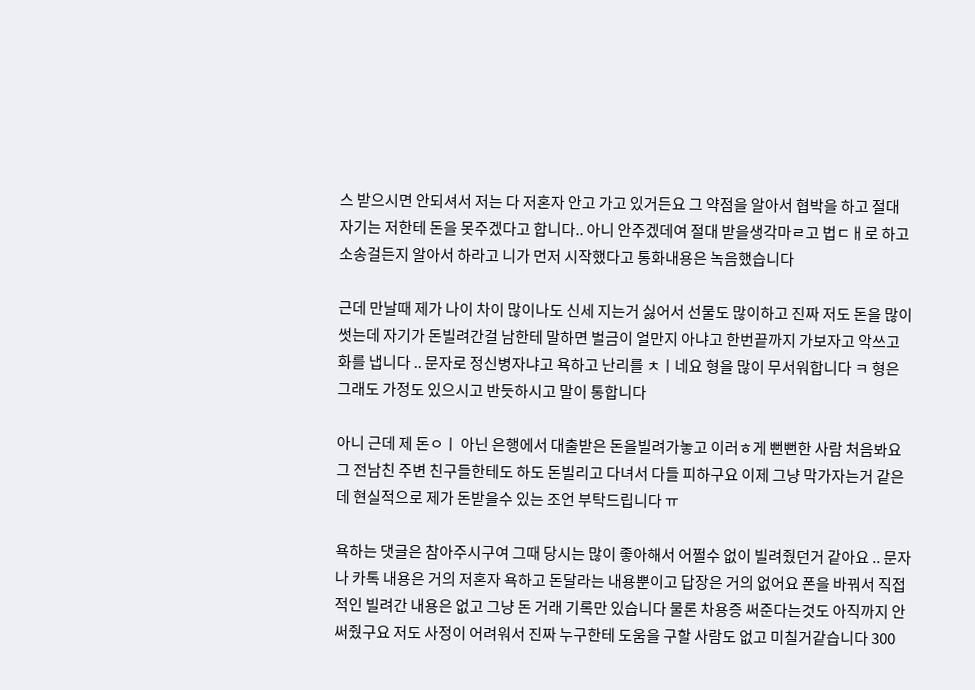스 받으시면 안되셔서 저는 다 저혼자 안고 가고 있거든요 그 약점을 알아서 협박을 하고 절대 자기는 저한테 돈을 못주겠다고 합니다.. 아니 안주겠데여 절대 받을생각마ㄹ고 법ㄷㅐ로 하고 소송걸든지 알아서 하라고 니가 먼저 시작했다고 통화내용은 녹음했습니다

근데 만날때 제가 나이 차이 많이나도 신세 지는거 싫어서 선물도 많이하고 진짜 저도 돈을 많이썻는데 자기가 돈빌려간걸 남한테 말하면 벌금이 얼만지 아냐고 한번끝까지 가보자고 악쓰고 화를 냅니다 .. 문자로 정신병자냐고 욕하고 난리를 ㅊㅣ네요 형을 많이 무서워합니다 ㅋ 형은 그래도 가정도 있으시고 반듯하시고 말이 통합니다

아니 근데 제 돈ㅇㅣ 아닌 은행에서 대출받은 돈을빌려가놓고 이러ㅎ게 뻔뻔한 사람 처음봐요 그 전남친 주변 친구들한테도 하도 돈빌리고 다녀서 다들 피하구요 이제 그냥 막가자는거 같은데 현실적으로 제가 돈받을수 있는 조언 부탁드립니다 ㅠ

욕하는 댓글은 참아주시구여 그때 당시는 많이 좋아해서 어쩔수 없이 빌려줬던거 같아요 .. 문자나 카톡 내용은 거의 저혼자 욕하고 돈달라는 내용뿐이고 답장은 거의 없어요 폰을 바꿔서 직접적인 빌려간 내용은 없고 그냥 돈 거래 기록만 있습니다 물론 차용증 써준다는것도 아직까지 안써줬구요 저도 사정이 어려워서 진짜 누구한테 도움을 구할 사람도 없고 미칠거같습니다 300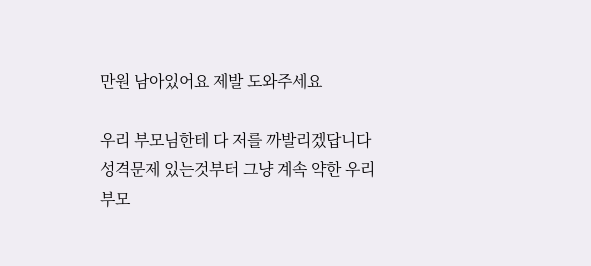만원 남아있어요 제발 도와주세요

우리 부모님한테 다 저를 까발리겠답니다 성격문제 있는것부터 그냥 계속 약한 우리 부모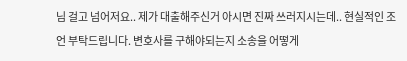님 걸고 넘어저요.. 제가 대출해주신거 아시면 진짜 쓰러지시는데.. 현실적인 조언 부탁드립니다. 변호사를 구해야되는지 소송을 어떻게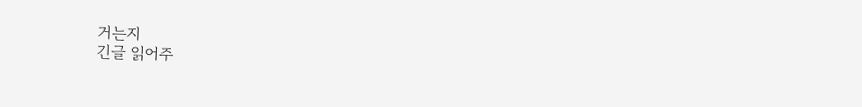거는지
긴글 읽어주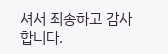셔서 죄송하고 감사합니다.